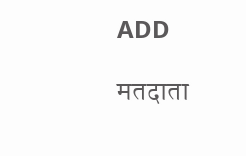ADD

मतदाता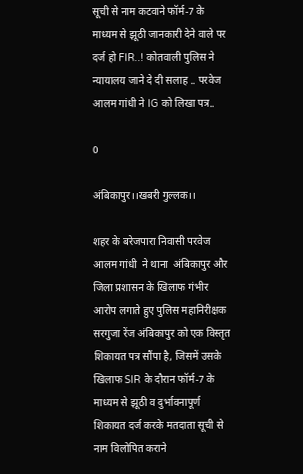सूची से नाम कटवाने फॉर्म‑7 के माध्यम से झूठी जानकारी देने वाले पर दर्ज हो FIR..! कोतवाली पुलिस ने न्यायालय जाने दे दी सलाह .. परवेज आलम गांधी ने IG को लिखा पत्र..

0

अंबिकापुर।।खबरी गुल्लक।।

शहर के बरेजपारा निवासी परवेज आलम गांधी  ने थाना  अंबिकापुर और जिला प्रशासन के खिलाफ गंभीर आरोप लगाते हुए पुलिस महानिरीक्षक सरगुजा रेंज अंबिकापुर को एक विस्तृत शिकायत पत्र सौंपा है, जिसमें उसके खिलाफ SIR के दौरान फॉर्म‑7 के माध्यम से झूठी व दुर्भावनापूर्ण शिकायत दर्ज करके मतदाता सूची से नाम विलोपित कराने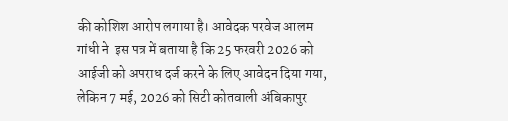की कोशिश आरोप लगाया है। आवेदक परवेज आलम गांधी ने  इस पत्र में बताया है कि 25 फरवरी 2026 को आईजी को अपराध दर्ज करने के लिए आवेदन दिया गया, लेकिन 7 मई, 2026 को सिटी कोतवाली अंबिकापुर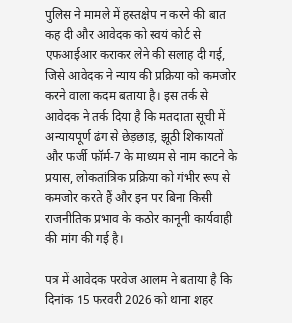पुलिस ने मामले में हस्तक्षेप न करने की बात कह दी और आवेदक को स्वयं कोर्ट से एफआईआर कराकर लेने की सलाह दी गई, जिसे आवेदक ने न्याय की प्रक्रिया को कमजोर करने वाला कदम बताया है। इस तर्क से आवेदक ने तर्क दिया है कि मतदाता सूची में अन्यायपूर्ण ढंग से छेड़छाड़, झूठी शिकायतों और फर्जी फॉर्म‑7 के माध्यम से नाम काटने के प्रयास, लोकतांत्रिक प्रक्रिया को गंभीर रूप से कमजोर करते हैं और इन पर बिना किसी राजनीतिक प्रभाव के कठोर कानूनी कार्यवाही की मांग की गई है।

पत्र में आवेदक परवेज आलम ने बताया है कि दिनांक 15 फरवरी 2026 को थाना शहर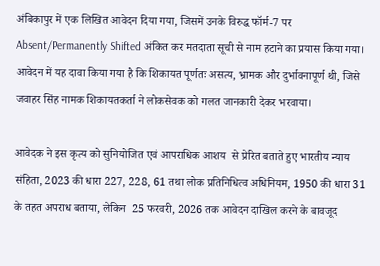अंबिकापुर में एक लिखित आवेदन दिया गया, जिसमें उनके विरुद्ध फॉर्म‑7 पर Absent/Permanently Shifted अंकित कर मतदाता सूची से नाम हटाने का प्रयास किया गया। आवेदन में यह दावा किया गया है कि शिकायत पूर्णतः असत्य, भ्रामक और दुर्भावनापूर्ण थी, जिसे जवाहर सिंह नामक शिकायतकर्ता ने लोकसेवक को गलत जानकारी देकर भरवाया।

आवेदक ने इस कृत्य को सुनियोजित एवं आपराधिक आशय  से प्रेरित बताते हुए भारतीय न्याय संहिता, 2023 की धारा 227, 228, 61 तथा लोक प्रतिनिधित्व अधिनियम, 1950 की धारा 31 के तहत अपराध बताया, लेकिन  25 फरवरी, 2026 तक आवेदन दाखिल करने के बावजूद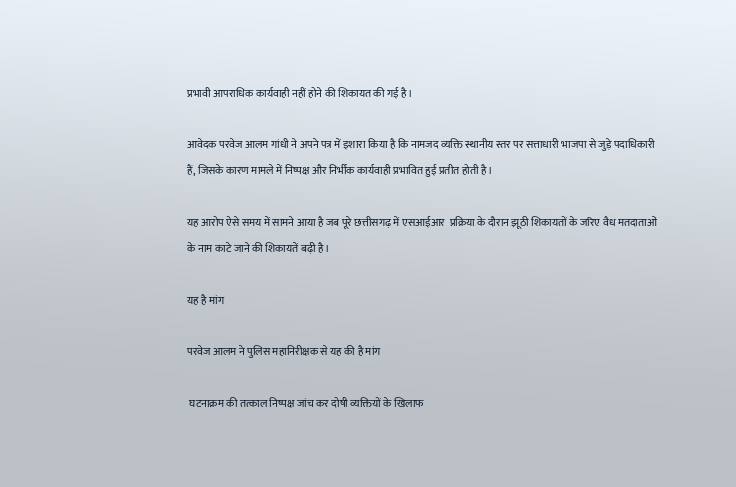प्रभावी आपराधिक कार्यवाही नहीं होने की शिकायत की गई है।

आवेदक परवेज आलम गांधी ने अपने पत्र में इशारा किया है कि नामजद व्यक्ति स्थानीय स्तर पर सत्ताधारी भाजपा से जुड़े पदाधिकारी हैं, जिसके कारण मामले में निष्पक्ष और निर्भीक कार्यवाही प्रभावित हुई प्रतीत होती है।

यह आरोप ऐसे समय में सामने आया है जब पूरे छत्तीसगढ़ में एसआईआर  प्रक्रिया के दौरान झूठी शिकायतों के जरिए वैध मतदाताओं के नाम काटे जाने की शिकायतें बढ़ी है।

यह है मांग

परवेज आलम ने पुलिस महानिरीक्षक से यह की है मांग

 घटनाक्रम की तत्काल निष्पक्ष जांच कर दोषी व्यक्तियों के खिलाफ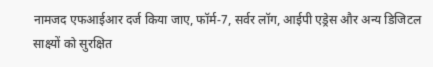नामजद एफआईआर दर्ज किया जाए, फॉर्म‑7, सर्वर लॉग, आईपी एड्रेस और अन्य डिजिटल साक्ष्यों को सुरक्षित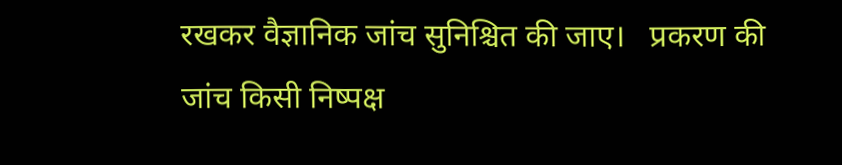रखकर वैज्ञानिक जांच सुनिश्चित की जाए।   प्रकरण की जांच किसी निष्पक्ष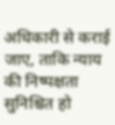अधिकारी से कराई जाए, ताकि न्याय की निष्पक्षता सुनिश्चित हो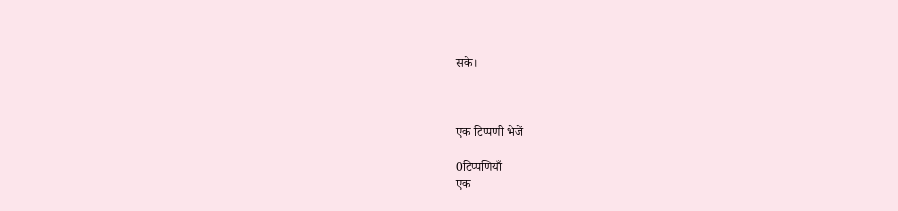सके।



एक टिप्पणी भेजें

0टिप्पणियाँ
एक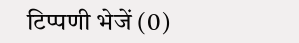टिप्पणी भेजें (0)